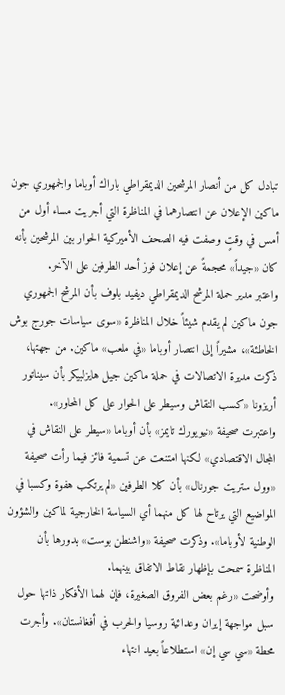تبادل كل من أنصار المرشحين الديمقراطي باراك أوباما والجمهوري جون ماكين الإعلان عن انتصارهما في المناظرة التي أجريت مساء أول من أمس في وقتٍ وصفت فيه الصحف الأميركية الحوار بين المرشحين بأنه كان «جيداً» محجمةً عن إعلان فوز أحد الطرفين على الآخر.
واعتبر مدير حملة المرشح الديمقراطي ديفيد بلوف بأن المرشح الجمهوري جون ماكين لم يقدم شيئاً خلال المناظرة «سوى سياسات جورج بوش الخاطئة»، مشيراً إلى انتصار أوباما «في ملعب» ماكين. من جهتها، ذكرت مديرة الاتصالات في حملة ماكين جيل هايزلبيكر بأن سيناتور أريزونا «كسب النقاش وسيطر على الحوار على كل المحاور».
واعتبرت صحيفة «نيويورك تايمز» بأن أوباما «سيطر على النقاش في المجال الاقتصادي» لكنها امتنعت عن تسمية فائز فيما رأت صحيفة «وول ستريت جورنال» بأن كلا الطرفين «لم يرتكب هفوة وكسبا في المواضيع التي يرتاح لها كل منهما أي السياسة الخارجية لماكين والشؤون الوطنية لأوباما». وذكرت صحيفة «واشنطن بوست» بدورها بأن المناظرة سمحت بإظهار نقاط الاتفاق بينهما.
وأوضحت «رغم بعض الفروق الصغيرة، فإن لهما الأفكار ذاتها حول سبل مواجهة إيران وعدائية روسيا والحرب في أفغانستان». وأجرت محطة «سي سي إن» استطلاعاً بعيد انتهاء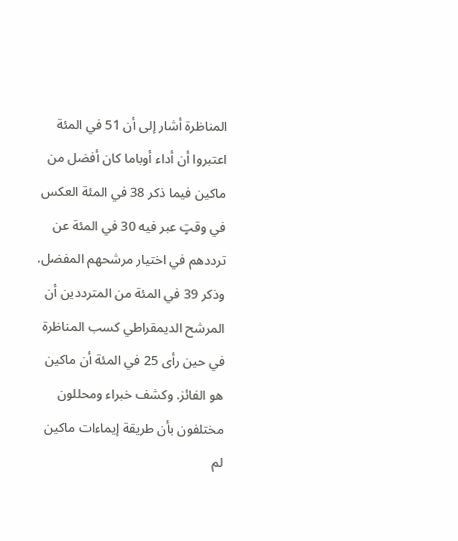المناظرة أشار إلى أن 51 في المئة اعتبروا أن أداء أوباما كان أفضل من ماكين فيما ذكر 38 في المئة العكس في وقتٍ عبر فيه 30 في المئة عن ترددهم في اختيار مرشحهم المفضل.
وذكر 39 في المئة من المترددين أن المرشح الديمقراطي كسب المناظرة في حين رأى 25 في المئة أن ماكين هو الفائز. وكشف خبراء ومحللون مختلفون بأن طريقة إيماءات ماكين لم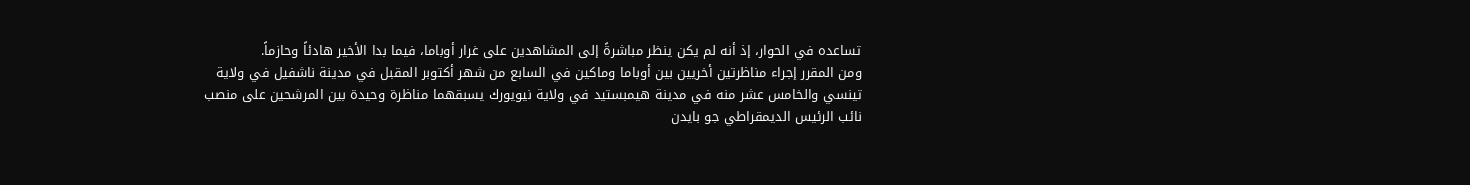تساعده في الحوار، إذ أنه لم يكن ينظر مباشرةً إلى المشاهدين على غرار أوباما، فيما بدا الأخير هادئاً وحازماً.
ومن المقرر إجراء مناظرتين أخريين بين أوباما وماكين في السابع من شهر أكتوبر المقبل في مدينة ناشفيل في ولاية تينسي والخامس عشر منه في مدينة هيمبستيد في ولاية نيويورك يسبقهما مناظرة وحيدة بين المرشحين على منصب نائب الرئيس الديمقراطي جو بايدن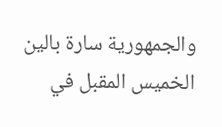والجمهورية سارة بالين الخميس المقبل في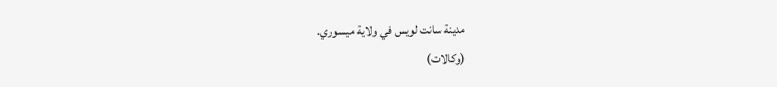مدينة سانت لويس في ولاية ميسوري.
(وكالات)